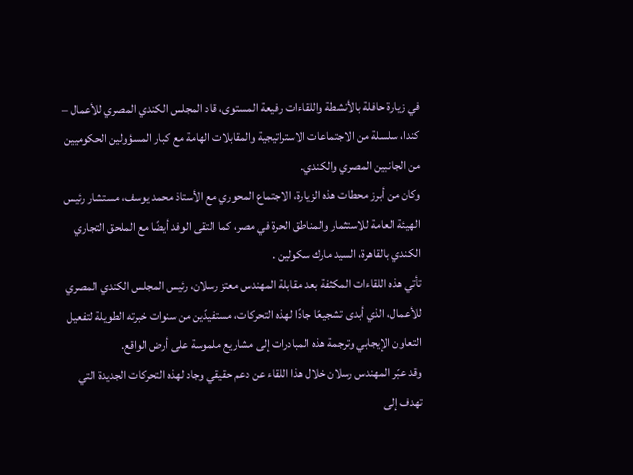في زيارة حافلة بالأنشطة واللقاءات رفيعة المستوى، قاد المجلس الكندي المصري للأعمال – كندا، سلسلة من الاجتماعات الاستراتيجية والمقابلات الهامة مع كبار المسؤولين الحكوميين من الجانبين المصري والكندي.
وكان من أبرز محطات هذه الزيارة، الاجتماع المحوري مع الأستاذ محمد يوسف، مستشار رئيس الهيئة العامة للاستثمار والمناطق الحرة في مصر، كما التقى الوفد أيضًا مع الملحق التجاري الكندي بالقاهرة، السيد مارك سكولين .
تأتي هذه اللقاءات المكثفة بعد مقابلة المهندس معتز رسلان، رئيس المجلس الكندي المصري للأعمال، الذي أبدى تشجيعًا جادًا لهذه التحركات، مستفيدًين من سنوات خبرته الطويلة لتفعيل التعاون الإيجابي وترجمة هذه المبادرات إلى مشاريع ملموسة على أرض الواقع.
وقد عبّر المهندس رسلان خلال هذا اللقاء عن دعم حقيقي وجاد لهذه التحركات الجديدة التي تهدف إلى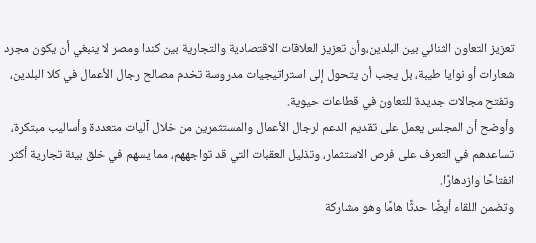تعزيز التعاون الثنائي بين البلدين،وأن تعزيز العلاقات الاقتصادية والتجارية بين كندا ومصر لا ينبغي أن يكون مجرد شعارات أو نوايا طيبة، بل يجب أن يتحول إلى استراتيجيات مدروسة تخدم مصالح رجال الأعمال في كلا البلدين، وتفتح مجالات جديدة للتعاون في قطاعات حيوية.
وأوضح أن المجلس يعمل على تقديم الدعم لرجال الأعمال والمستثمرين من خلال آليات متعددة وأساليب مبتكرة، تساعدهم في التعرف على فرص الاستثمار، وتذليل العقبات التي قد تواجههم، مما يسهم في خلق بيئة تجارية أكثر انفتاحًا وازدهارًا.
وتضمن اللقاء أيضًا حدثًا هامًا وهو مشاركة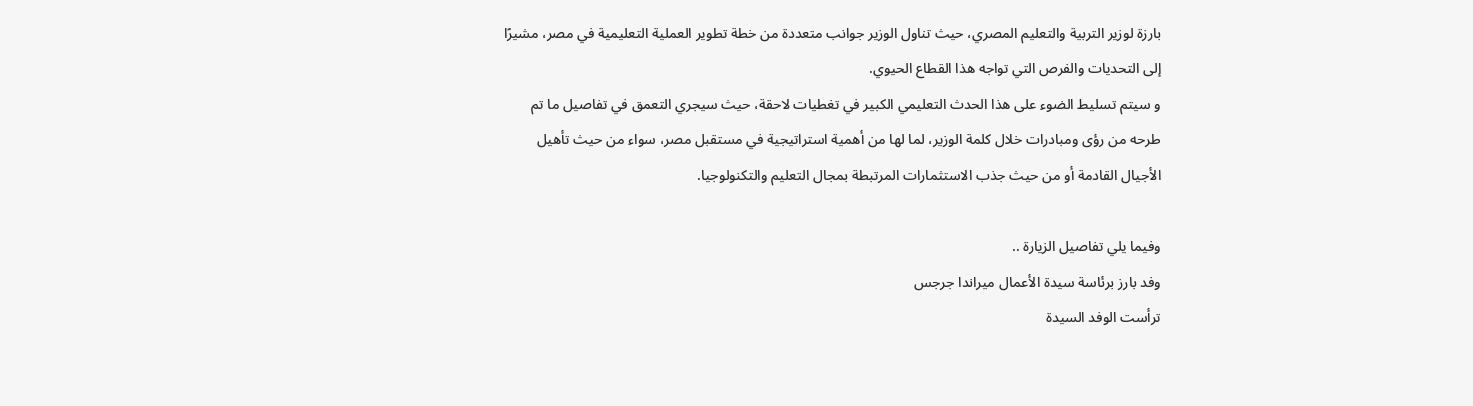بارزة لوزير التربية والتعليم المصري، حيث تناول الوزير جوانب متعددة من خطة تطوير العملية التعليمية في مصر، مشيرًا إلى التحديات والفرص التي تواجه هذا القطاع الحيوي.
و سيتم تسليط الضوء على هذا الحدث التعليمي الكبير في تغطيات لاحقة، حيث سيجري التعمق في تفاصيل ما تم طرحه من رؤى ومبادرات خلال كلمة الوزير، لما لها من أهمية استراتيجية في مستقبل مصر، سواء من حيث تأهيل الأجيال القادمة أو من حيث جذب الاستثمارات المرتبطة بمجال التعليم والتكنولوجيا.

وفيما يلي تفاصيل الزيارة ..
وفد بارز برئاسة سيدة الأعمال ميراندا جرجس
ترأست الوفد السيدة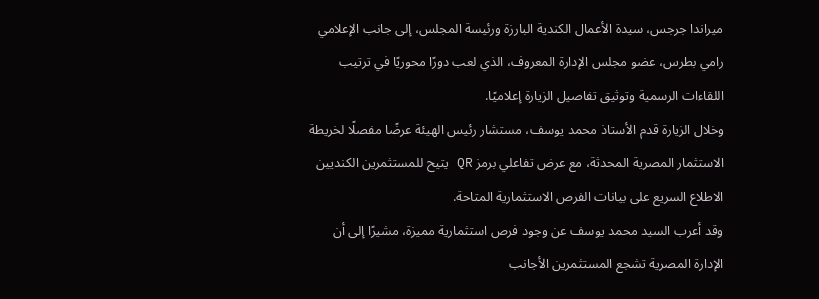ميراندا جرجس، سيدة الأعمال الكندية البارزة ورئيسة المجلس، إلى جانب الإعلامي رامي بطرس، عضو مجلس الإدارة المعروف، الذي لعب دورًا محوريًا في ترتيب اللقاءات الرسمية وتوثيق تفاصيل الزيارة إعلاميًا.
وخلال الزيارة قدم الأستاذ محمد يوسف، مستشار رئيس الهيئة عرضًا مفصلًا لخريطة الاستثمار المصرية المحدثة، مع عرض تفاعلي برمز QR يتيح للمستثمرين الكنديين الاطلاع السريع على بيانات الفرص الاستثمارية المتاحة.
وقد أعرب السيد محمد يوسف عن وجود فرص استثمارية مميزة، مشيرًا إلى أن الإدارة المصرية تشجع المستثمرين الأجانب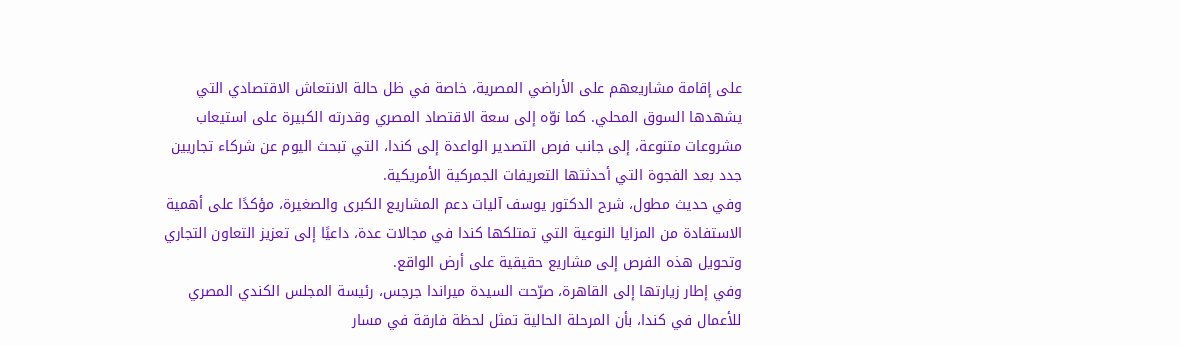على إقامة مشاريعهم على الأراضي المصرية، خاصة في ظل حالة الانتعاش الاقتصادي التي يشهدها السوق المحلي. كما نوّه إلى سعة الاقتصاد المصري وقدرته الكبيرة على استيعاب مشروعات متنوعة، إلى جانب فرص التصدير الواعدة إلى كندا، التي تبحث اليوم عن شركاء تجاريين جدد بعد الفجوة التي أحدثتها التعريفات الجمركية الأمريكية.
وفي حديث مطول، شرح الدكتور يوسف آليات دعم المشاريع الكبرى والصغيرة، مؤكدًا على أهمية الاستفادة من المزايا النوعية التي تمتلكها كندا في مجالات عدة، داعيًا إلى تعزيز التعاون التجاري وتحويل هذه الفرص إلى مشاريع حقيقية على أرض الواقع.
وفي إطار زيارتها إلى القاهرة، صرّحت السيدة ميراندا جرجس، رئيسة المجلس الكندي المصري للأعمال في كندا، بأن المرحلة الحالية تمثل لحظة فارقة في مسار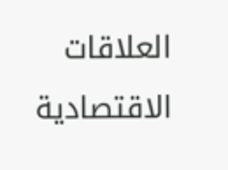العلاقات الاقتصادية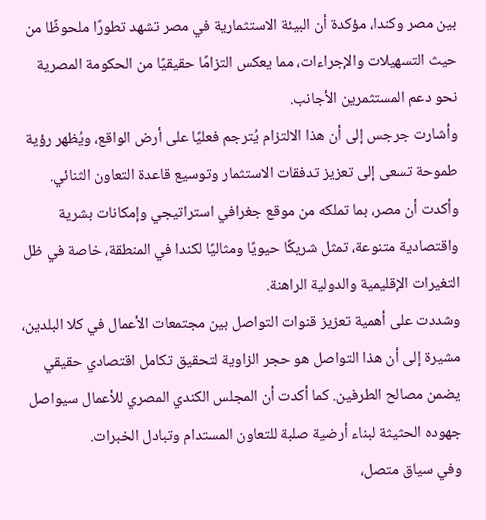بين مصر وكندا، مؤكدة أن البيئة الاستثمارية في مصر تشهد تطورًا ملحوظًا من حيث التسهيلات والإجراءات، مما يعكس التزامًا حقيقيًا من الحكومة المصرية نحو دعم المستثمرين الأجانب.
وأشارت جرجس إلى أن هذا الالتزام يُترجم فعليًا على أرض الواقع، ويُظهر رؤية طموحة تسعى إلى تعزيز تدفقات الاستثمار وتوسيع قاعدة التعاون الثنائي. وأكدت أن مصر، بما تملكه من موقع جغرافي استراتيجي وإمكانات بشرية واقتصادية متنوعة، تمثل شريكًا حيويًا ومثاليًا لكندا في المنطقة، خاصة في ظل التغيرات الإقليمية والدولية الراهنة.
وشددت على أهمية تعزيز قنوات التواصل بين مجتمعات الأعمال في كلا البلدين، مشيرة إلى أن هذا التواصل هو حجر الزاوية لتحقيق تكامل اقتصادي حقيقي يضمن مصالح الطرفين. كما أكدت أن المجلس الكندي المصري للأعمال سيواصل جهوده الحثيثة لبناء أرضية صلبة للتعاون المستدام وتبادل الخبرات.
وفي سياق متصل،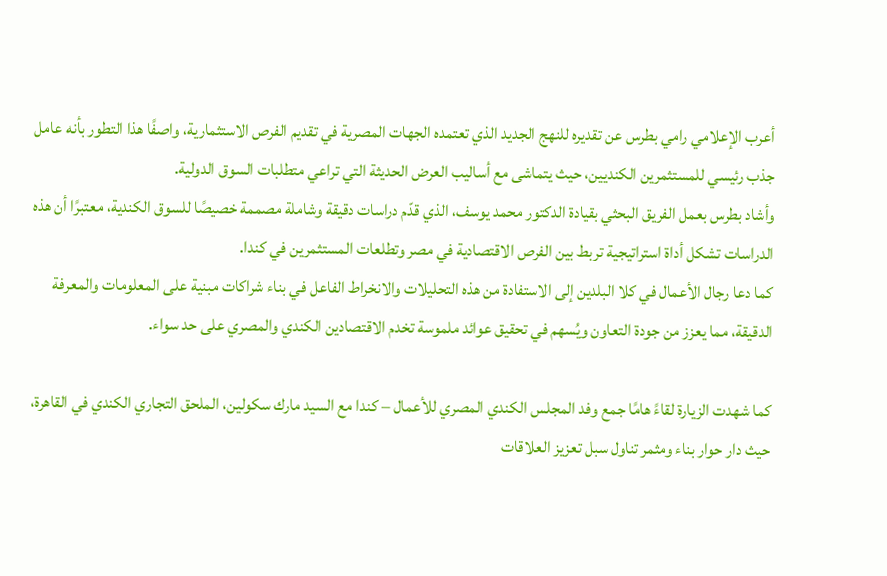أعرب الإعلامي رامي بطرس عن تقديره للنهج الجديد الذي تعتمده الجهات المصرية في تقديم الفرص الاستثمارية، واصفًا هذا التطور بأنه عامل جذب رئيسي للمستثمرين الكنديين، حيث يتماشى مع أساليب العرض الحديثة التي تراعي متطلبات السوق الدولية.
وأشاد بطرس بعمل الفريق البحثي بقيادة الدكتور محمد يوسف، الذي قدّم دراسات دقيقة وشاملة مصممة خصيصًا للسوق الكندية، معتبرًا أن هذه الدراسات تشكل أداة استراتيجية تربط بين الفرص الاقتصادية في مصر وتطلعات المستثمرين في كندا.
كما دعا رجال الأعمال في كلا البلدين إلى الاستفادة من هذه التحليلات والانخراط الفاعل في بناء شراكات مبنية على المعلومات والمعرفة الدقيقة، مما يعزز من جودة التعاون ويُسهم في تحقيق عوائد ملموسة تخدم الاقتصادين الكندي والمصري على حد سواء.

كما شهدت الزيارة لقاءً هامًا جمع وفد المجلس الكندي المصري للأعمال – كندا مع السيد مارك سكولين، الملحق التجاري الكندي في القاهرة، حيث دار حوار بناء ومثمر تناول سبل تعزيز العلاقات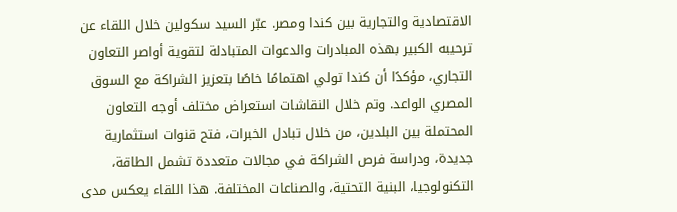الاقتصادية والتجارية بين كندا ومصر. عبّر السيد سكولين خلال اللقاء عن ترحيبه الكبير بهذه المبادرات والدعوات المتبادلة لتقوية أواصر التعاون التجاري، مؤكدًا أن كندا تولي اهتمامًا خاصًا بتعزيز الشراكة مع السوق المصري الواعد. وتم خلال النقاشات استعراض مختلف أوجه التعاون المحتملة بين البلدين، من خلال تبادل الخبرات، فتح قنوات استثمارية جديدة، ودراسة فرص الشراكة في مجالات متعددة تشمل الطاقة، التكنولوجيا، البنية التحتية، والصناعات المختلفة. هذا اللقاء يعكس مدى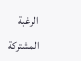الرغبة المشتركة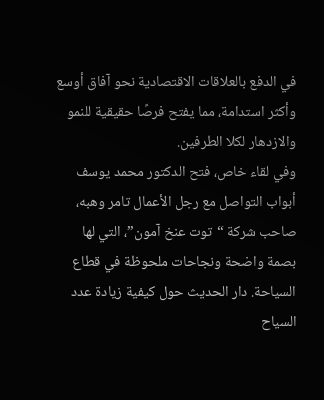في الدفع بالعلاقات الاقتصادية نحو آفاق أوسع وأكثر استدامة، مما يفتح فرصًا حقيقية للنمو والازدهار لكلا الطرفين.
وفي لقاء خاص، فتح الدكتور محمد يوسف أبواب التواصل مع رجل الأعمال تامر وهبه، صاحب شركة “توت عنخ آمون”، التي لها بصمة واضحة ونجاحات ملحوظة في قطاع السياحة. دار الحديث حول كيفية زيادة عدد السياح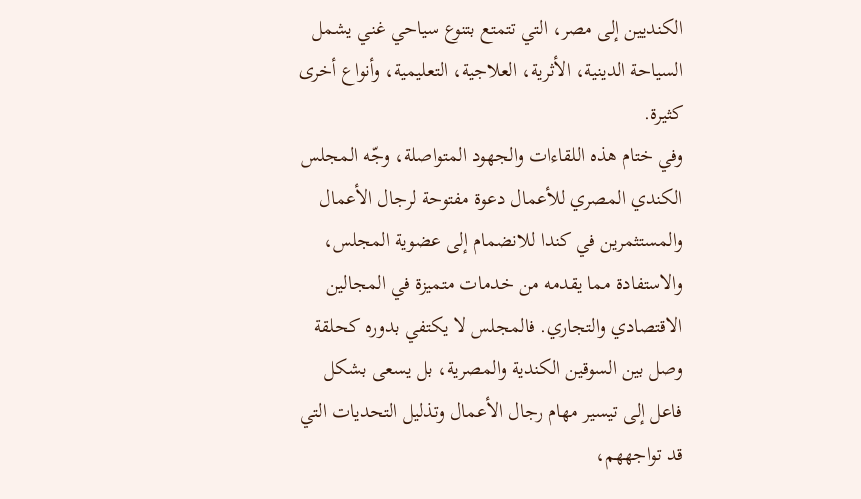الكنديين إلى مصر، التي تتمتع بتنوع سياحي غني يشمل السياحة الدينية، الأثرية، العلاجية، التعليمية، وأنواع أخرى كثيرة.
وفي ختام هذه اللقاءات والجهود المتواصلة، وجّه المجلس الكندي المصري للأعمال دعوة مفتوحة لرجال الأعمال والمستثمرين في كندا للانضمام إلى عضوية المجلس، والاستفادة مما يقدمه من خدمات متميزة في المجالين الاقتصادي والتجاري. فالمجلس لا يكتفي بدوره كحلقة وصل بين السوقين الكندية والمصرية، بل يسعى بشكل فاعل إلى تيسير مهام رجال الأعمال وتذليل التحديات التي قد تواجههم،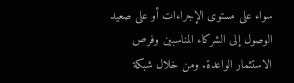سواء على مستوى الإجراءات أو على صعيد الوصول إلى الشركاء المناسبين وفرص الاستثمار الواعدة. ومن خلال شبكة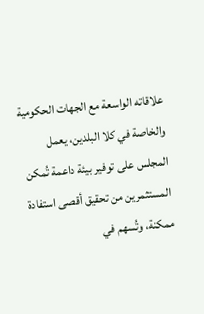علاقاته الواسعة مع الجهات الحكومية والخاصة في كلا البلدين، يعمل المجلس على توفير بيئة داعمة تُمكن المستثمرين من تحقيق أقصى استفادة ممكنة، وتُسهم في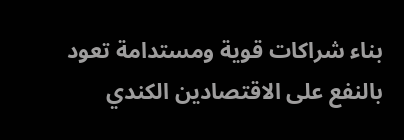بناء شراكات قوية ومستدامة تعود بالنفع على الاقتصادين الكندي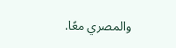والمصري معًا.